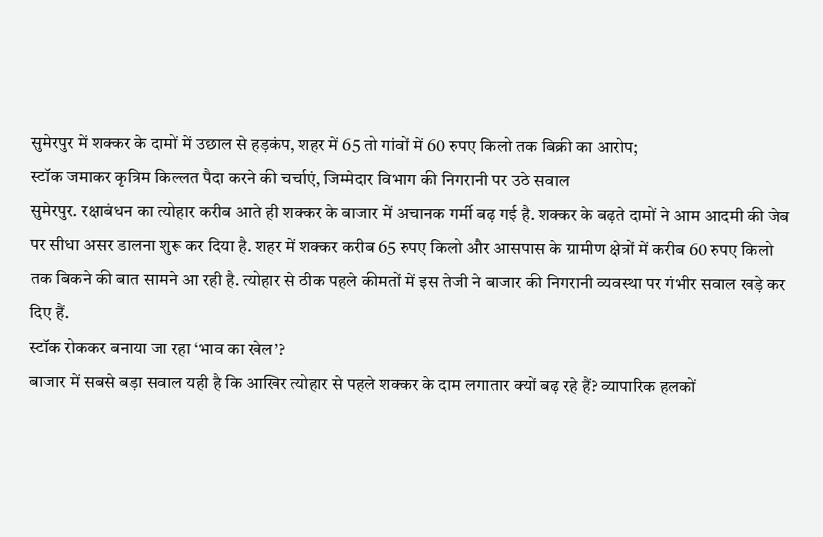सुमेरपुर में शक्कर के दामों में उछाल से हड़कंप, शहर में 65 तो गांवों में 60 रुपए किलो तक बिक्री का आरोप;
स्टॉक जमाकर कृत्रिम किल्लत पैदा करने की चर्चाएं, जिम्मेदार विभाग की निगरानी पर उठे सवाल
सुमेरपुर. रक्षाबंधन का त्योहार करीब आते ही शक्कर के बाजार में अचानक गर्मी बढ़ गई है. शक्कर के बढ़ते दामों ने आम आदमी की जेब पर सीधा असर डालना शुरू कर दिया है. शहर में शक्कर करीब 65 रुपए किलो और आसपास के ग्रामीण क्षेत्रों में करीब 60 रुपए किलो तक बिकने की बात सामने आ रही है. त्योहार से ठीक पहले कीमतों में इस तेजी ने बाजार की निगरानी व्यवस्था पर गंभीर सवाल खड़े कर दिए हैं.
स्टॉक रोककर बनाया जा रहा ‘भाव का खेल’?
बाजार में सबसे बड़ा सवाल यही है कि आखिर त्योहार से पहले शक्कर के दाम लगातार क्यों बढ़ रहे हैं? व्यापारिक हलकों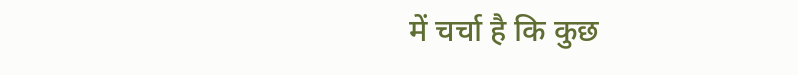में चर्चा है कि कुछ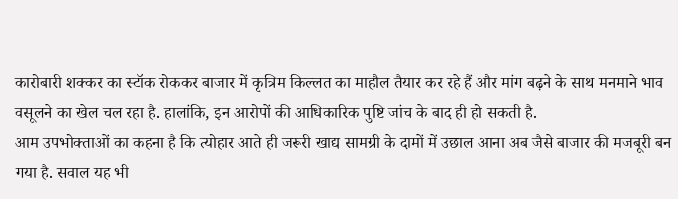कारोबारी शक्कर का स्टॉक रोककर बाजार में कृत्रिम किल्लत का माहौल तैयार कर रहे हैं और मांग बढ़ने के साथ मनमाने भाव वसूलने का खेल चल रहा है. हालांकि, इन आरोपों की आधिकारिक पुष्टि जांच के बाद ही हो सकती है.
आम उपभोक्ताओं का कहना है कि त्योहार आते ही जरूरी खाद्य सामग्री के दामों में उछाल आना अब जैसे बाजार की मजबूरी बन गया है. सवाल यह भी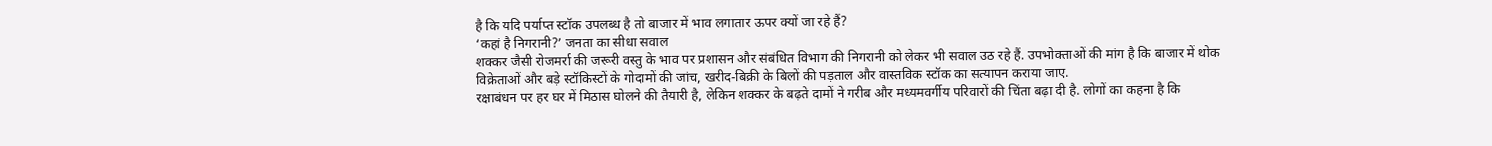है कि यदि पर्याप्त स्टॉक उपलब्ध है तो बाजार में भाव लगातार ऊपर क्यों जा रहे हैं?
‘कहां है निगरानी?’ जनता का सीधा सवाल
शक्कर जैसी रोजमर्रा की जरूरी वस्तु के भाव पर प्रशासन और संबंधित विभाग की निगरानी को लेकर भी सवाल उठ रहे हैं. उपभोक्ताओं की मांग है कि बाजार में थोक विक्रेताओं और बड़े स्टॉकिस्टों के गोदामों की जांच, खरीद-बिक्री के बिलों की पड़ताल और वास्तविक स्टॉक का सत्यापन कराया जाए.
रक्षाबंधन पर हर घर में मिठास घोलने की तैयारी है, लेकिन शक्कर के बढ़ते दामों ने गरीब और मध्यमवर्गीय परिवारों की चिंता बढ़ा दी है. लोगों का कहना है कि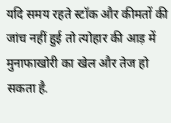यदि समय रहते स्टॉक और कीमतों की जांच नहीं हुई तो त्योहार की आड़ में मुनाफाखोरी का खेल और तेज हो सकता है.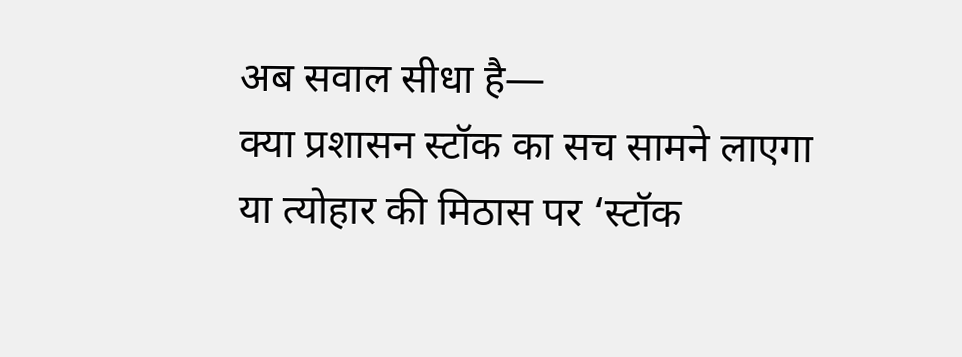अब सवाल सीधा है—
क्या प्रशासन स्टॉक का सच सामने लाएगा या त्योहार की मिठास पर ‘स्टॉक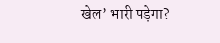खेल’ भारी पड़ेगा?